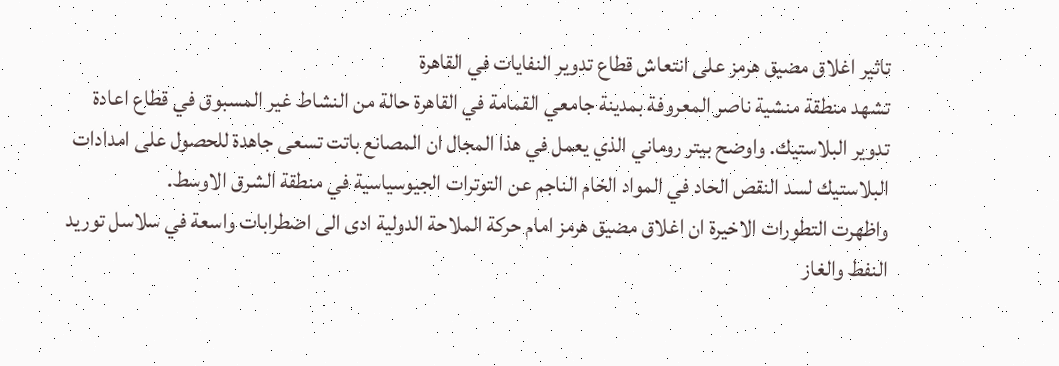تاثير اغلاق مضيق هرمز على انتعاش قطاع تدوير النفايات في القاهرة
تشهد منطقة منشية ناصر المعروفة بمدينة جامعي القمامة في القاهرة حالة من النشاط غير المسبوق في قطاع اعادة تدوير البلاستيك. واوضح بيتر روماني الذي يعمل في هذا المجال ان المصانع باتت تسعى جاهدة للحصول على امدادات البلاستيك لسد النقص الحاد في المواد الخام الناجم عن التوترات الجيوسياسية في منطقة الشرق الاوسط.
واظهرت التطورات الاخيرة ان اغلاق مضيق هرمز امام حركة الملاحة الدولية ادى الى اضطرابات واسعة في سلاسل توريد النفط والغاز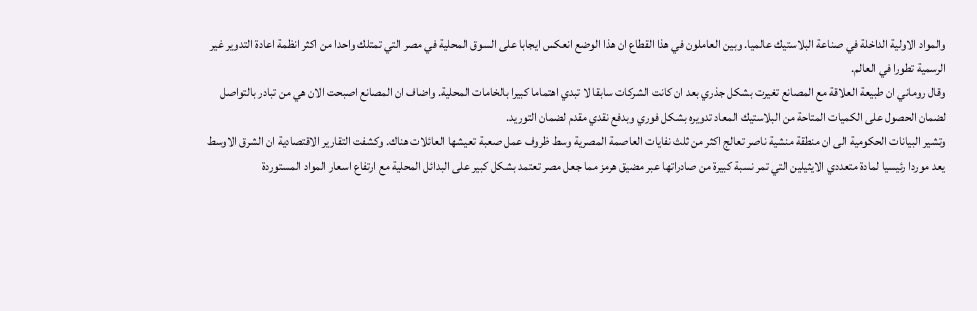والمواد الاولية الداخلة في صناعة البلاستيك عالميا. وبين العاملون في هذا القطاع ان هذا الوضع انعكس ايجابا على السوق المحلية في مصر التي تمتلك واحدا من اكثر انظمة اعادة التدوير غير الرسمية تطورا في العالم.
وقال روماني ان طبيعة العلاقة مع المصانع تغيرت بشكل جذري بعد ان كانت الشركات سابقا لا تبدي اهتماما كبيرا بالخامات المحلية. واضاف ان المصانع اصبحت الان هي من تبادر بالتواصل لضمان الحصول على الكميات المتاحة من البلاستيك المعاد تدويره بشكل فوري وبدفع نقدي مقدم لضمان التوريد.
وتشير البيانات الحكومية الى ان منطقة منشية ناصر تعالج اكثر من ثلث نفايات العاصمة المصرية وسط ظروف عمل صعبة تعيشها العائلات هناك. وكشفت التقارير الاقتصادية ان الشرق الاوسط يعد موردا رئيسيا لمادة متعددي الايثيلين التي تمر نسبة كبيرة من صادراتها عبر مضيق هرمز مما جعل مصر تعتمد بشكل كبير على البدائل المحلية مع ارتفاع اسعار المواد المستوردة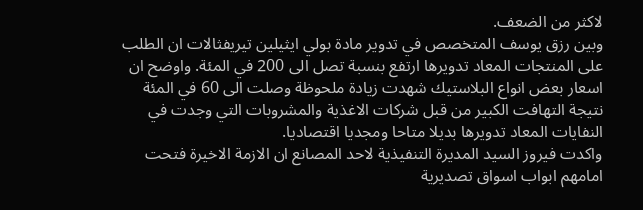لاكثر من الضعف.
وبين رزق يوسف المتخصص في تدوير مادة بولي ايثيلين تيريفثالات ان الطلب على المنتجات المعاد تدويرها ارتفع بنسبة تصل الى 200 في المئة. واوضح ان اسعار بعض انواع البلاستيك شهدت زيادة ملحوظة وصلت الى 60 في المئة نتيجة التهافت الكبير من قبل شركات الاغذية والمشروبات التي وجدت في النفايات المعاد تدويرها بديلا متاحا ومجديا اقتصاديا.
واكدت فيروز السيد المديرة التنفيذية لاحد المصانع ان الازمة الاخيرة فتحت امامهم ابواب اسواق تصديرية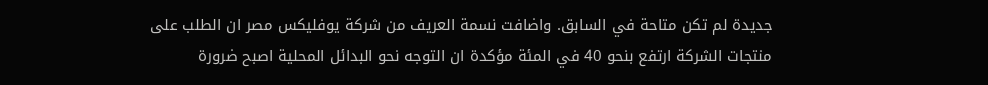جديدة لم تكن متاحة في السابق. واضافت نسمة العريف من شركة يوفليكس مصر ان الطلب على منتجات الشركة ارتفع بنحو 40 في المئة مؤكدة ان التوجه نحو البدائل المحلية اصبح ضرورة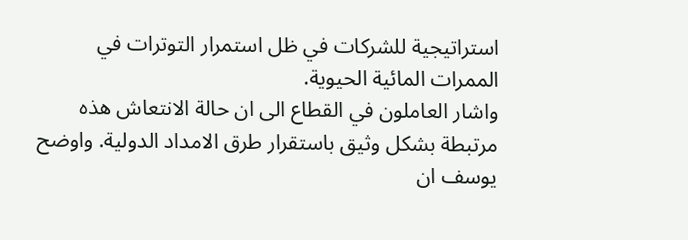استراتيجية للشركات في ظل استمرار التوترات في الممرات المائية الحيوية.
واشار العاملون في القطاع الى ان حالة الانتعاش هذه مرتبطة بشكل وثيق باستقرار طرق الامداد الدولية. واوضح يوسف ان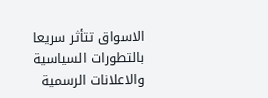الاسواق تتأثر سريعا بالتطورات السياسية والاعلانات الرسمية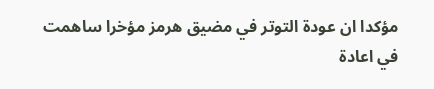مؤكدا ان عودة التوتر في مضيق هرمز مؤخرا ساهمت في اعادة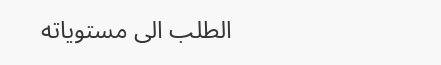الطلب الى مستوياته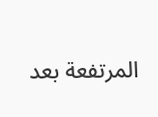المرتفعة بعد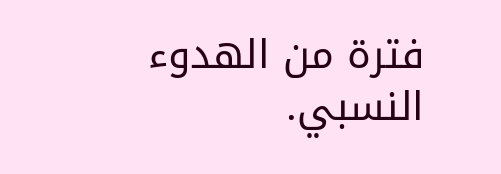فترة من الهدوء النسبي.